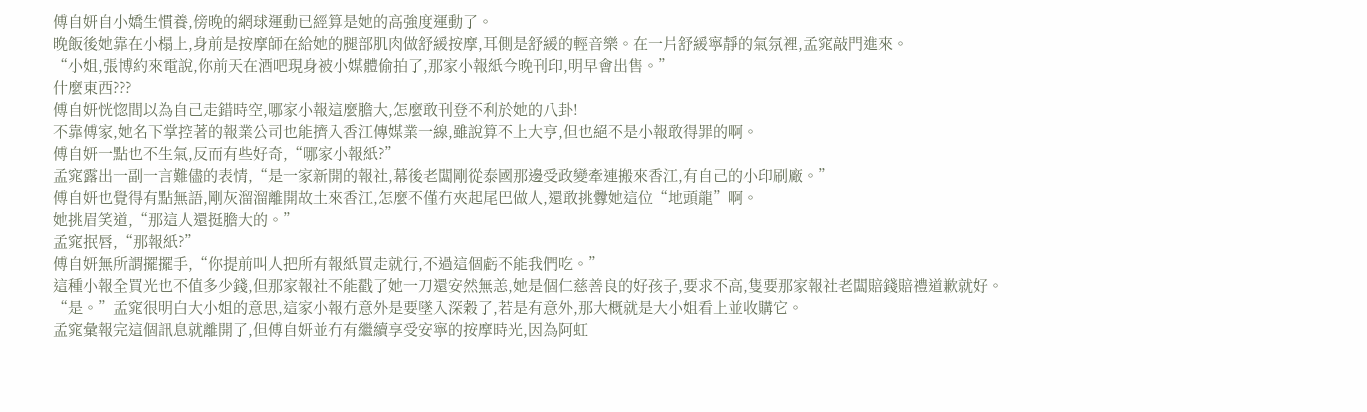傅自妍自小嬌生慣養,傍晚的網球運動已經算是她的高強度運動了。
晚飯後她靠在小榻上,身前是按摩師在給她的腿部肌肉做舒緩按摩,耳側是舒緩的輕音樂。在一片舒緩寧靜的氣氛裡,孟窕敲門進來。
“小姐,張博約來電說,你前天在酒吧現身被小媒體偷拍了,那家小報紙今晚刊印,明早會出售。”
什麼東西???
傅自妍恍惚間以為自己走錯時空,哪家小報這麼膽大,怎麼敢刊登不利於她的八卦!
不靠傅家,她名下掌控著的報業公司也能擠入香江傳媒業一線,雖說算不上大亨,但也絕不是小報敢得罪的啊。
傅自妍一點也不生氣,反而有些好奇,“哪家小報紙?”
孟窕露出一副一言難儘的表情,“是一家新開的報社,幕後老闆剛從泰國那邊受政變牽連搬來香江,有自己的小印刷廠。”
傅自妍也覺得有點無語,剛灰溜溜離開故土來香江,怎麼不僅冇夾起尾巴做人,還敢挑釁她這位“地頭龍”啊。
她挑眉笑道,“那這人還挺膽大的。”
孟窕抿唇,“那報紙?”
傅自妍無所謂擺擺手,“你提前叫人把所有報紙買走就行,不過這個虧不能我們吃。”
這種小報全買光也不值多少錢,但那家報社不能戳了她一刀還安然無恙,她是個仁慈善良的好孩子,要求不高,隻要那家報社老闆賠錢賠禮道歉就好。
“是。”孟窕很明白大小姐的意思,這家小報冇意外是要墜入深穀了,若是有意外,那大概就是大小姐看上並收購它。
孟窕彙報完這個訊息就離開了,但傅自妍並冇有繼續享受安寧的按摩時光,因為阿虹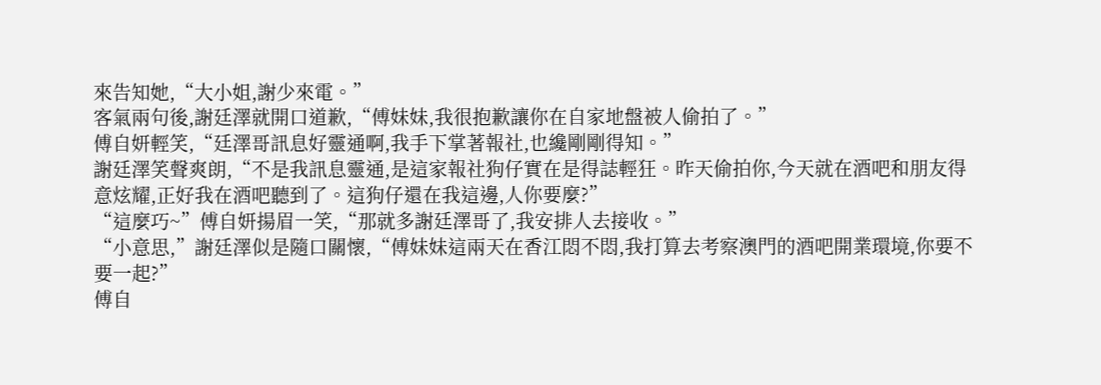來告知她,“大小姐,謝少來電。”
客氣兩句後,謝廷澤就開口道歉,“傅妹妹,我很抱歉讓你在自家地盤被人偷拍了。”
傅自妍輕笑,“廷澤哥訊息好靈通啊,我手下掌著報社,也纔剛剛得知。”
謝廷澤笑聲爽朗,“不是我訊息靈通,是這家報社狗仔實在是得誌輕狂。昨天偷拍你,今天就在酒吧和朋友得意炫耀,正好我在酒吧聽到了。這狗仔還在我這邊,人你要麼?”
“這麼巧~”傅自妍揚眉一笑,“那就多謝廷澤哥了,我安排人去接收。”
“小意思,”謝廷澤似是隨口關懷,“傅妹妹這兩天在香江悶不悶,我打算去考察澳門的酒吧開業環境,你要不要一起?”
傅自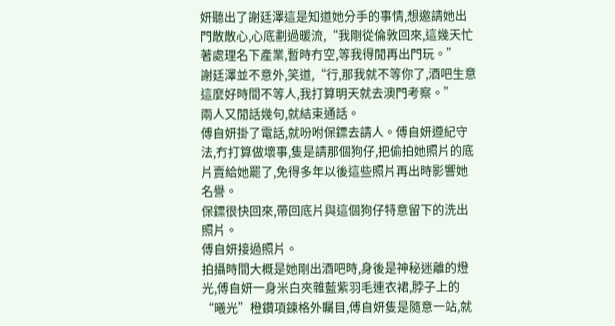妍聽出了謝廷澤這是知道她分手的事情,想邀請她出門散散心,心底劃過暖流,“我剛從倫敦回來,這幾天忙著處理名下產業,暫時冇空,等我得閒再出門玩。”
謝廷澤並不意外,笑道,“行,那我就不等你了,酒吧生意這麼好時間不等人,我打算明天就去澳門考察。”
兩人又閒話幾句,就結束通話。
傅自妍掛了電話,就吩咐保鏢去請人。傅自妍遵紀守法,冇打算做壞事,隻是請那個狗仔,把偷拍她照片的底片賣給她罷了,免得多年以後這些照片再出時影響她名譽。
保鏢很快回來,帶回底片與這個狗仔特意留下的洗出照片。
傅自妍接過照片。
拍攝時間大概是她剛出酒吧時,身後是神秘迷離的燈光,傅自妍一身米白夾雜藍紫羽毛連衣裙,脖子上的“曦光”橙鑽項鍊格外矚目,傅自妍隻是隨意一站,就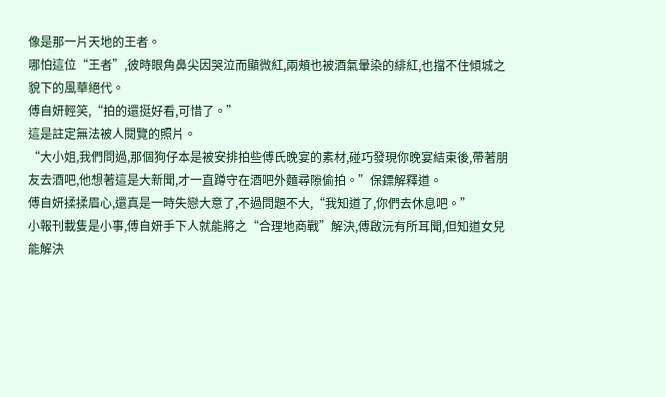像是那一片天地的王者。
哪怕這位“王者”,彼時眼角鼻尖因哭泣而顯微紅,兩頰也被酒氣暈染的緋紅,也擋不住傾城之貌下的風華絕代。
傅自妍輕笑,“拍的還挺好看,可惜了。”
這是註定無法被人閱覽的照片。
“大小姐,我們問過,那個狗仔本是被安排拍些傅氏晚宴的素材,碰巧發現你晚宴結束後,帶著朋友去酒吧,他想著這是大新聞,才一直蹲守在酒吧外麵尋隙偷拍。”保鏢解釋道。
傅自妍揉揉眉心,還真是一時失戀大意了,不過問題不大,“我知道了,你們去休息吧。”
小報刊載隻是小事,傅自妍手下人就能將之“合理地商戰”解決,傅啟沅有所耳聞,但知道女兒能解決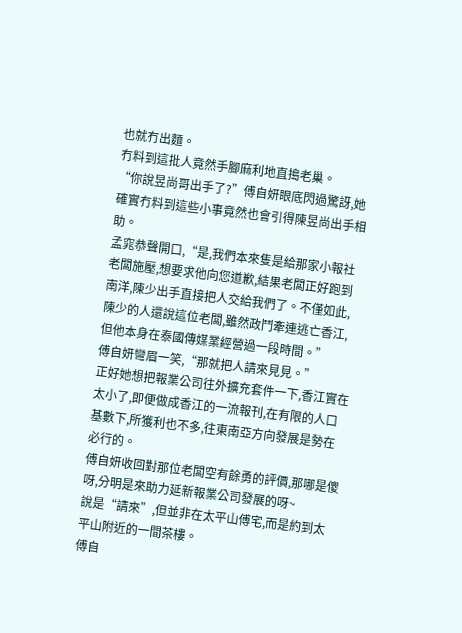也就冇出麵。
冇料到這批人竟然手腳麻利地直搗老巢。
“你說昱尚哥出手了?”傅自妍眼底閃過驚訝,她確實冇料到這些小事竟然也會引得陳昱尚出手相助。
孟窕恭聲開口,“是,我們本來隻是給那家小報社老闆施壓,想要求他向您道歉,結果老闆正好跑到南洋,陳少出手直接把人交給我們了。不僅如此,陳少的人還說這位老闆,雖然政鬥牽連逃亡香江,但他本身在泰國傳媒業經營過一段時間。”
傅自妍彎眉一笑,“那就把人請來見見。”
正好她想把報業公司往外擴充套件一下,香江實在太小了,即便做成香江的一流報刊,在有限的人口基數下,所獲利也不多,往東南亞方向發展是勢在必行的。
傅自妍收回對那位老闆空有餘勇的評價,那哪是傻呀,分明是來助力延新報業公司發展的呀~
說是“請來”,但並非在太平山傅宅,而是約到太平山附近的一間茶樓。
傅自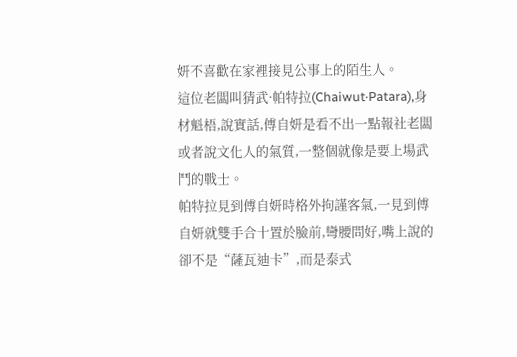妍不喜歡在家裡接見公事上的陌生人。
這位老闆叫猜武·帕特拉(Chaiwut·Patara),身材魁梧,說實話,傅自妍是看不出一點報社老闆或者說文化人的氣質,一整個就像是要上場武鬥的戰士。
帕特拉見到傅自妍時格外拘謹客氣,一見到傅自妍就雙手合十置於臉前,彎腰問好,嘴上說的卻不是“薩瓦迪卡”,而是泰式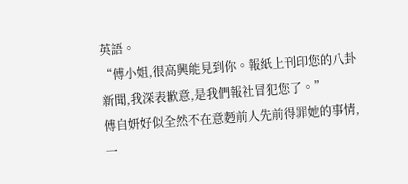英語。
“傅小姐,很高興能見到你。報紙上刊印您的八卦新聞,我深表歉意,是我們報社冒犯您了。”
傅自妍好似全然不在意麪前人先前得罪她的事情,一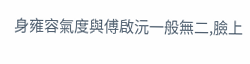身雍容氣度與傅啟沅一般無二,臉上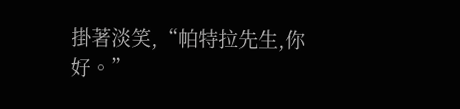掛著淡笑,“帕特拉先生,你好。”